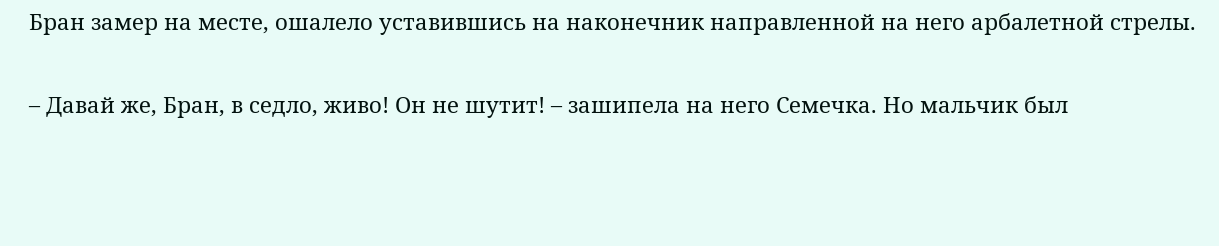Бран замер на месте, ошалело уставившись на наконечник направленной на него арбалетной стрелы.

– Давай же, Бран, в седло, живо! Он не шутит! – зашипела на него Семечка. Но мальчик был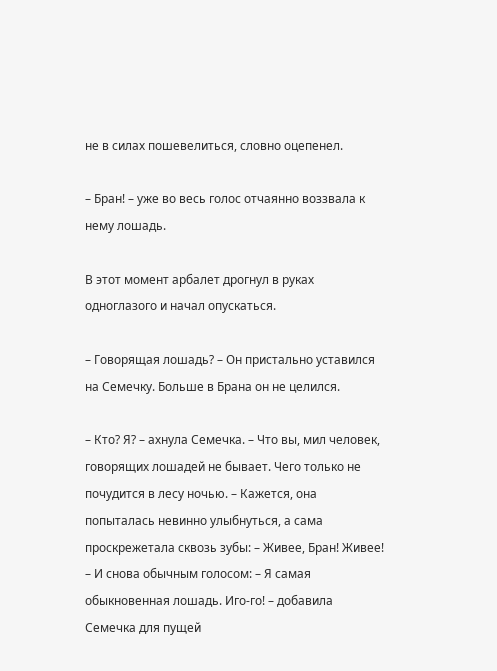не в силах пошевелиться, словно оцепенел.

– Бран! – уже во весь голос отчаянно воззвала к нему лошадь.

В этот момент арбалет дрогнул в руках одноглазого и начал опускаться.

– Говорящая лошадь? – Он пристально уставился на Семечку. Больше в Брана он не целился.

– Кто? Я? – ахнула Семечка. – Что вы, мил человек, говорящих лошадей не бывает. Чего только не почудится в лесу ночью. – Кажется, она попыталась невинно улыбнуться, а сама проскрежетала сквозь зубы: – Живее, Бран! Живее! – И снова обычным голосом: – Я самая обыкновенная лошадь. Иго-го! – добавила Семечка для пущей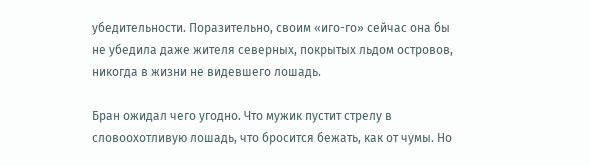убедительности. Поразительно, своим «иго-го» сейчас она бы не убедила даже жителя северных, покрытых льдом островов, никогда в жизни не видевшего лошадь.

Бран ожидал чего угодно. Что мужик пустит стрелу в словоохотливую лошадь, что бросится бежать, как от чумы. Но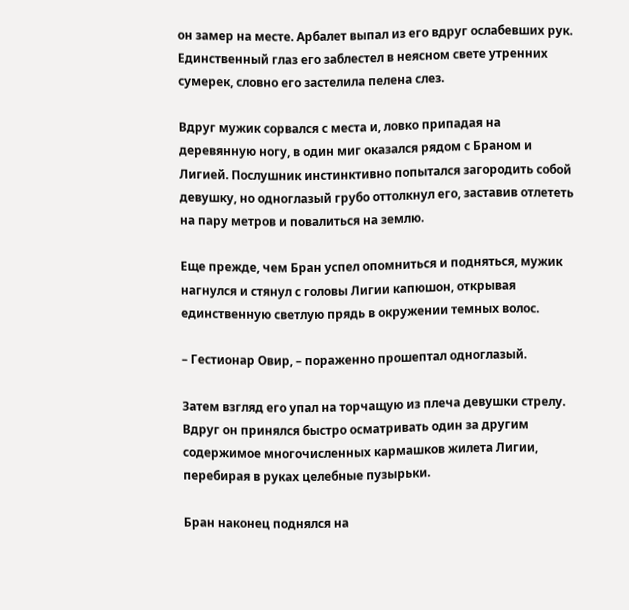он замер на месте. Арбалет выпал из его вдруг ослабевших рук. Единственный глаз его заблестел в неясном свете утренних сумерек, словно его застелила пелена слез.

Вдруг мужик сорвался с места и, ловко припадая на деревянную ногу, в один миг оказался рядом с Браном и Лигией. Послушник инстинктивно попытался загородить собой девушку, но одноглазый грубо оттолкнул его, заставив отлететь на пару метров и повалиться на землю.

Еще прежде, чем Бран успел опомниться и подняться, мужик нагнулся и стянул с головы Лигии капюшон, открывая единственную светлую прядь в окружении темных волос.

– Гестионар Овир, – пораженно прошептал одноглазый.

Затем взгляд его упал на торчащую из плеча девушки стрелу. Вдруг он принялся быстро осматривать один за другим содержимое многочисленных кармашков жилета Лигии, перебирая в руках целебные пузырьки.

Бран наконец поднялся на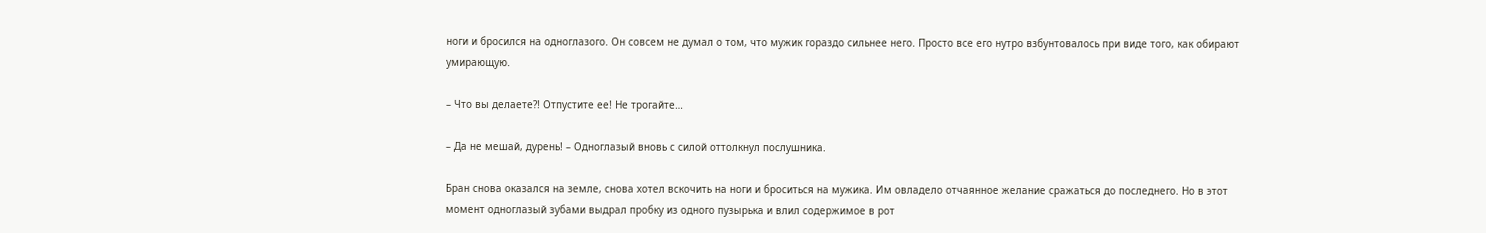ноги и бросился на одноглазого. Он совсем не думал о том, что мужик гораздо сильнее него. Просто все его нутро взбунтовалось при виде того, как обирают умирающую.

– Что вы делаете?! Отпустите ее! Не трогайте…

– Да не мешай, дурень! – Одноглазый вновь с силой оттолкнул послушника.

Бран снова оказался на земле, снова хотел вскочить на ноги и броситься на мужика. Им овладело отчаянное желание сражаться до последнего. Но в этот момент одноглазый зубами выдрал пробку из одного пузырька и влил содержимое в рот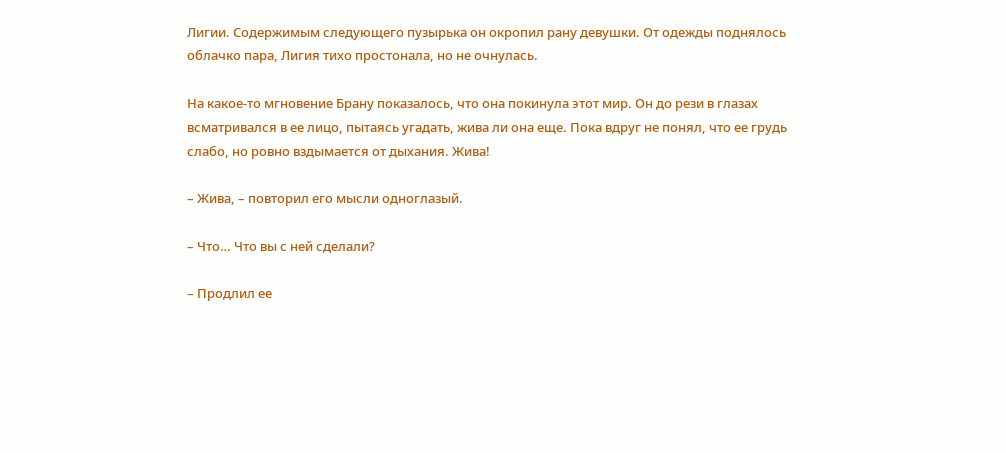Лигии. Содержимым следующего пузырька он окропил рану девушки. От одежды поднялось облачко пара, Лигия тихо простонала, но не очнулась.

На какое-то мгновение Брану показалось, что она покинула этот мир. Он до рези в глазах всматривался в ее лицо, пытаясь угадать, жива ли она еще. Пока вдруг не понял, что ее грудь слабо, но ровно вздымается от дыхания. Жива!

– Жива, – повторил его мысли одноглазый.

– Что… Что вы с ней сделали?

– Продлил ее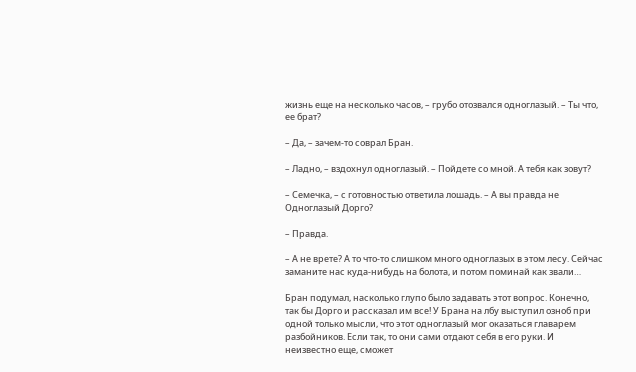жизнь еще на несколько часов, – грубо отозвался одноглазый. – Ты что, ее брат?

– Да, – зачем-то соврал Бран.

– Ладно, – вздохнул одноглазый. – Пойдете со мной. А тебя как зовут?

– Семечка, – с готовностью ответила лошадь. – А вы правда не Одноглазый Дорго?

– Правда.

– А не врете? А то что-то слишком много одноглазых в этом лесу. Сейчас заманите нас куда-нибудь на болота, и потом поминай как звали…

Бран подумал, насколько глупо было задавать этот вопрос. Конечно, так бы Дорго и рассказал им все! У Брана на лбу выступил озноб при одной только мысли, что этот одноглазый мог оказаться главарем разбойников. Если так, то они сами отдают себя в его руки. И неизвестно еще, сможет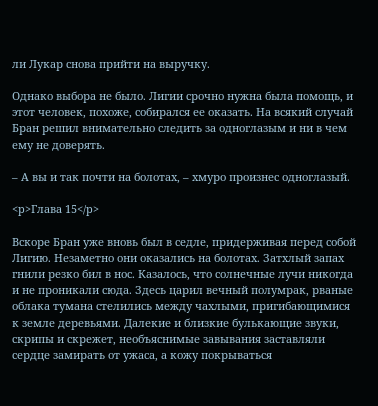ли Лукар снова прийти на выручку.

Однако выбора не было. Лигии срочно нужна была помощь, и этот человек, похоже, собирался ее оказать. На всякий случай Бран решил внимательно следить за одноглазым и ни в чем ему не доверять.

– А вы и так почти на болотах, – хмуро произнес одноглазый.

<p>Глава 15</p>

Вскоре Бран уже вновь был в седле, придерживая перед собой Лигию. Незаметно они оказались на болотах. Затхлый запах гнили резко бил в нос. Казалось, что солнечные лучи никогда и не проникали сюда. Здесь царил вечный полумрак, рваные облака тумана стелились между чахлыми, пригибающимися к земле деревьями. Далекие и близкие булькающие звуки, скрипы и скрежет, необъяснимые завывания заставляли сердце замирать от ужаса, а кожу покрываться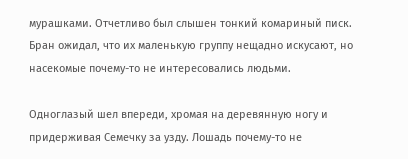мурашками. Отчетливо был слышен тонкий комариный писк. Бран ожидал, что их маленькую группу нещадно искусают, но насекомые почему-то не интересовались людьми.

Одноглазый шел впереди, хромая на деревянную ногу и придерживая Семечку за узду. Лошадь почему-то не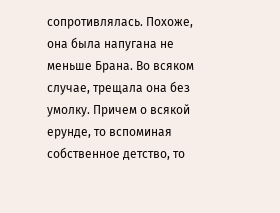сопротивлялась. Похоже, она была напугана не меньше Брана. Во всяком случае, трещала она без умолку. Причем о всякой ерунде, то вспоминая собственное детство, то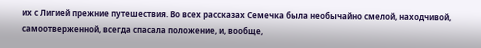их с Лигией прежние путешествия. Во всех рассказах Семечка была необычайно смелой, находчивой, самоотверженной, всегда спасала положение, и, вообще,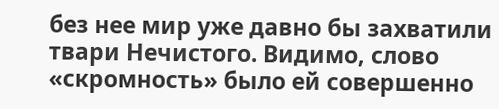без нее мир уже давно бы захватили твари Нечистого. Видимо, слово «скромность» было ей совершенно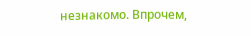незнакомо. Впрочем,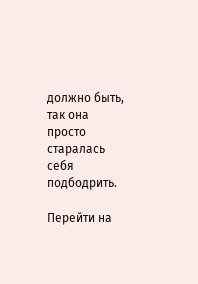должно быть, так она просто старалась себя подбодрить.

Перейти на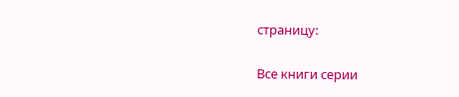страницу:

Все книги серии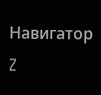Навигатор Z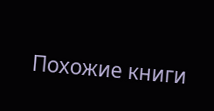Похожие книги